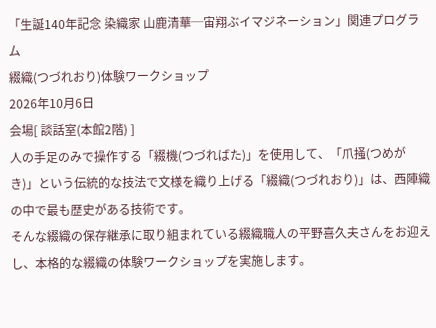「生誕140年記念 染織家 山鹿清華─宙翔ぶイマジネーション」関連プログラム
綴織(つづれおり)体験ワークショップ
2026年10月6日
会場[ 談話室(本館2階) ]
人の手足のみで操作する「綴機(つづればた)」を使用して、「爪掻(つめがき)」という伝統的な技法で文様を織り上げる「綴織(つづれおり)」は、西陣織の中で最も歴史がある技術です。
そんな綴織の保存継承に取り組まれている綴織職人の平野喜久夫さんをお迎えし、本格的な綴織の体験ワークショップを実施します。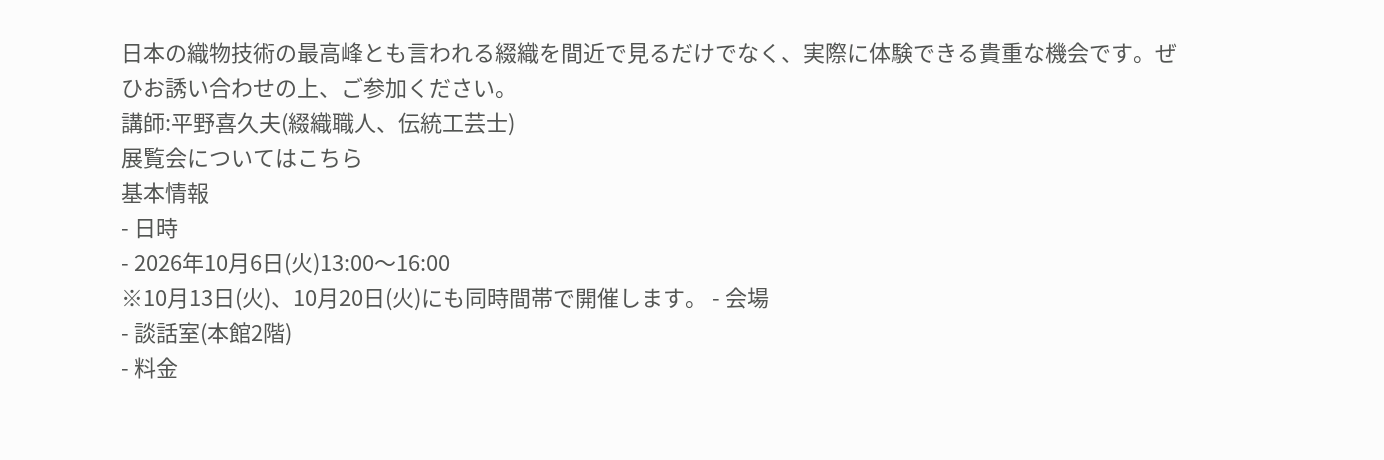日本の織物技術の最高峰とも言われる綴織を間近で見るだけでなく、実際に体験できる貴重な機会です。ぜひお誘い合わせの上、ご参加ください。
講師:平野喜久夫(綴織職人、伝統工芸士)
展覧会についてはこちら
基本情報
- 日時
- 2026年10月6日(火)13:00〜16:00
※10月13日(火)、10月20日(火)にも同時間帯で開催します。 - 会場
- 談話室(本館2階)
- 料金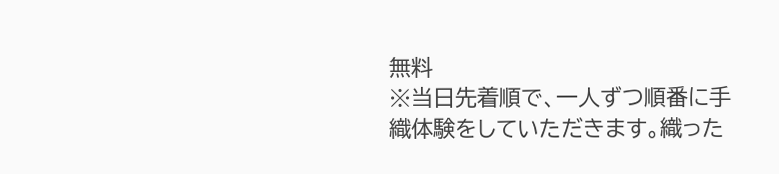無料
※当日先着順で、一人ずつ順番に手織体験をしていただきます。織った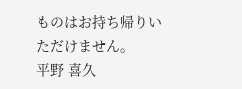ものはお持ち帰りいただけません。
平野 喜久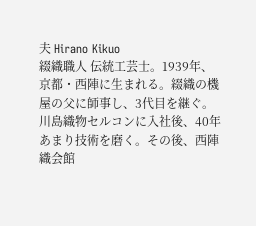夫 Hirano Kikuo
綴織職人 伝統工芸士。1939年、京都・西陣に生まれる。綴織の機屋の父に師事し、3代目を継ぐ。川島織物セルコンに入社後、40年あまり技術を磨く。その後、西陣織会館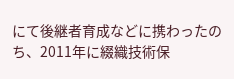にて後継者育成などに携わったのち、2011年に綴織技術保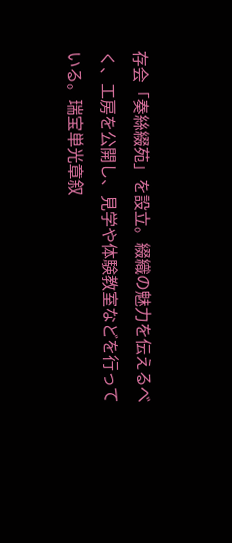存会「奏絲綴苑」を設立。綴織の魅力を伝えるべく、工房を公開し、見学や体験教室などを行っている。瑞宝単光章叙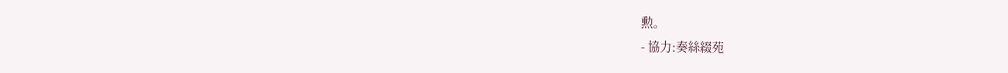勲。
- 協力:奏絲綴苑